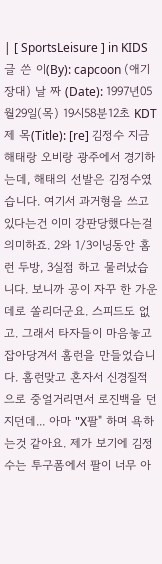| [ SportsLeisure ] in KIDS 글 쓴 이(By): capcoon (애기장대) 날 짜 (Date): 1997년05월29일(목) 19시58분12초 KDT 제 목(Title): [re] 김정수 지금 해태랑 오비랑 광주에서 경기하는데, 해태의 선발은 김정수였습니다. 여기서 과거형을 쓰고 있다는건 이미 강판당했다는걸 의미하죠. 2와 1/3이닝동안 홈런 두방, 3실점 하고 물러났습니다. 보니까 공이 자꾸 한 가운데로 쏠리더군요. 스피드도 없고. 그래서 타자들이 마음놓고 잡아당겨서 홈런을 만들었습니다. 홈런맞고 혼자서 신경질적으로 중얼거리면서 로진백을 던지던데... 아마 "X팔" 하며 욕하는것 같아요. 제가 보기에 김정수는 투구폼에서 팔이 너무 아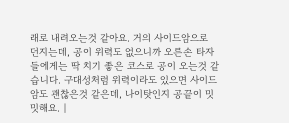래로 내려오는것 같아요. 거의 사이드암으로 던지는데, 공이 위력도 없으니까 오른손 타자들에게는 딱 치기 좋은 코스로 공이 오는것 같습니다. 구대성처럼 위력이라도 있으면 사이드암도 괜찮은것 같은데, 나이탓인지 공끝이 밋밋해요. |